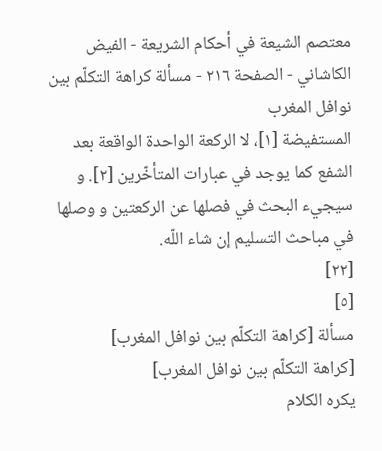معتصم الشيعة في أحكام الشريعة - الفيض الكاشاني - الصفحة ٢١٦ - مسألة كراهة التكلّم بين نوافل المغرب
المستفيضة [١]، لا الركعة الواحدة الواقعة بعد الشفع كما يوجد في عبارات المتأخّرين [٢]. و سيجيء البحث في فصلها عن الركعتين و وصلها في مباحث التسليم إن شاء اللّه.
[٢٢]
[٥]
مسألة [كراهة التكلّم بين نوافل المغرب]
[كراهة التكلّم بين نوافل المغرب]
يكره الكلام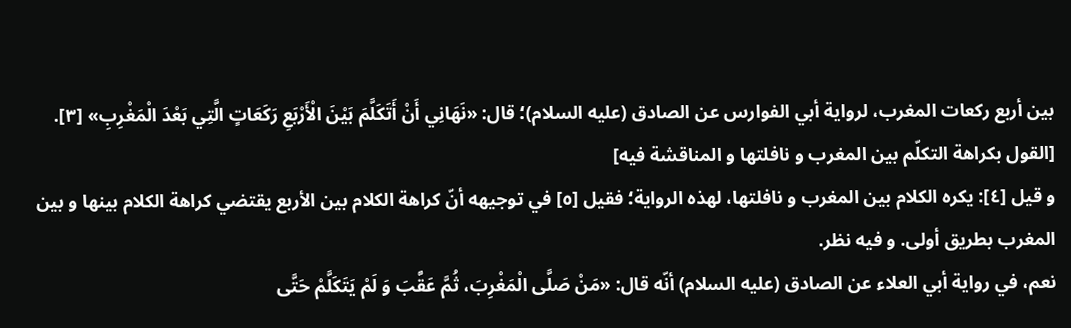بين أربع ركعات المغرب، لرواية أبي الفوارس عن الصادق (عليه السلام)؛ قال: «نَهَانِي أَنْ أَتَكَلَّمَ بَيْنَ الْأَرْبَعِ رَكَعَاتٍ الَّتِي بَعْدَ الْمَغْرِبِ» [٣].
[القول بكراهة التكلّم بين المغرب و نافلتها و المناقشة فيه]
و قيل [٤]: يكره الكلام بين المغرب و نافلتها، لهذه الرواية؛ فقيل [٥] في توجيهه أنّ كراهة الكلام بين الأربع يقتضي كراهة الكلام بينها و بين المغرب بطريق أولى. و فيه نظر.
نعم، في رواية أبي العلاء عن الصادق (عليه السلام) أنّه قال: «مَنْ صَلَّى الْمَغْرِبَ، ثُمَّ عَقَّبَ وَ لَمْ يَتَكَلَّمْ حَتَّى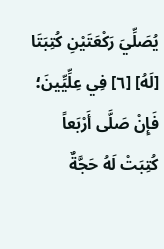يُصَلِّيَ رَكْعَتَيْنِ كُتِبَتَا [لَهُ] [٦] فِي عِلِّيِّينَ؛ فَإِنْ صَلَّى أَرْبَعاً كُتِبَتْ لَهُ حَجَّةٌ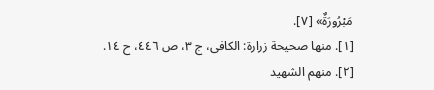مَبْرُورَةٌ» [٧].
[١]. منها صحيحة زرارة: الكافى، ج ٣، ص ٤٤٦، ح ١٤.
[٢]. منهم الشهيد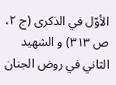الأوّل في الذكرى (ج ٢، ص ٣١٣) و الشهيد الثاني في روض الجنان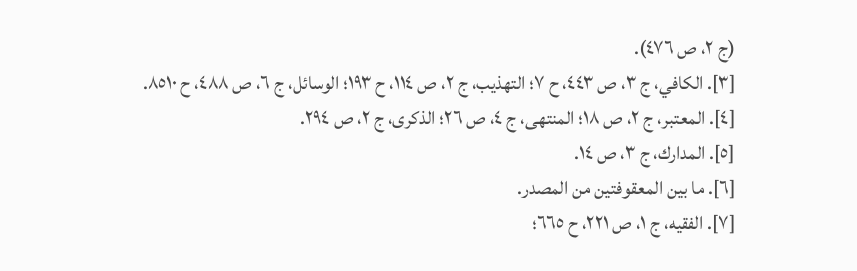(ج ٢، ص ٤٧٦).
[٣]. الكافي، ج ٣، ص ٤٤٣، ح ٧؛ التهذيب، ج ٢، ص ١١٤، ح ١٩٣؛ الوسائل، ج ٦، ص ٤٨٨، ح ٨٥١٠.
[٤]. المعتبر، ج ٢، ص ١٨؛ المنتهى، ج ٤، ص ٢٦؛ الذكرى، ج ٢، ص ٢٩٤.
[٥]. المدارك، ج ٣، ص ١٤.
[٦]. ما بين المعقوفتين من المصدر.
[٧]. الفقيه، ج ١، ص ٢٢١، ح ٦٦٥؛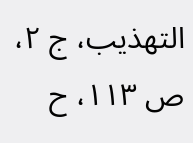التهذيب، ج ٢، ص ١١٣، ح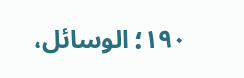١٩٠؛ الوسائل،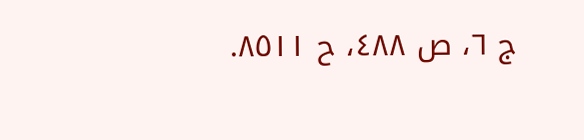ج ٦، ص ٤٨٨، ح ٨٥١١.